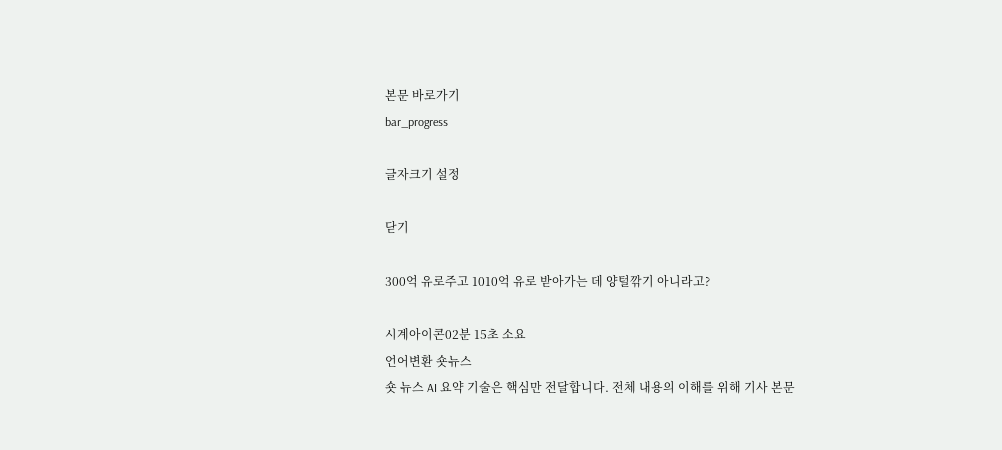본문 바로가기
bar_progress

글자크기 설정

닫기

300억 유로주고 1010억 유로 받아가는 데 양털깎기 아니라고?

시계아이콘02분 15초 소요
언어변환 숏뉴스
숏 뉴스 AI 요약 기술은 핵심만 전달합니다. 전체 내용의 이해를 위해 기사 본문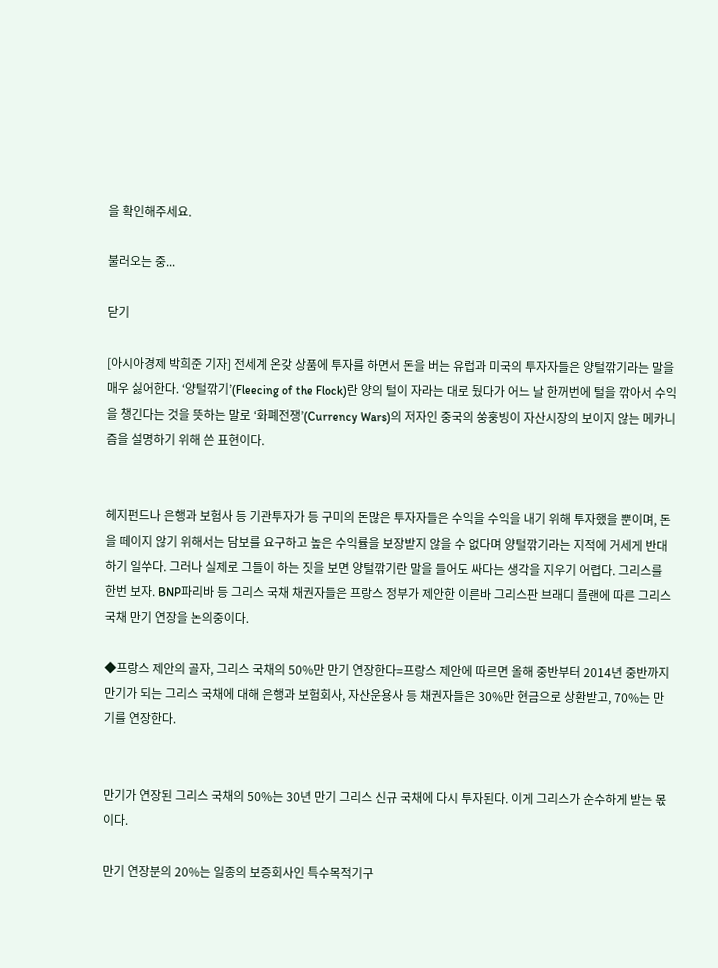을 확인해주세요.

불러오는 중...

닫기

[아시아경제 박희준 기자] 전세계 온갖 상품에 투자를 하면서 돈을 버는 유럽과 미국의 투자자들은 양털깎기라는 말을 매우 싫어한다. ‘양털깎기’(Fleecing of the Flock)란 양의 털이 자라는 대로 뒀다가 어느 날 한꺼번에 털을 깎아서 수익을 챙긴다는 것을 뜻하는 말로 ‘화폐전쟁’(Currency Wars)의 저자인 중국의 쑹훙빙이 자산시장의 보이지 않는 메카니즘을 설명하기 위해 쓴 표현이다.


헤지펀드나 은행과 보험사 등 기관투자가 등 구미의 돈많은 투자자들은 수익을 수익을 내기 위해 투자했을 뿐이며, 돈을 떼이지 않기 위해서는 담보를 요구하고 높은 수익률을 보장받지 않을 수 없다며 양털깎기라는 지적에 거세게 반대하기 일쑤다. 그러나 실제로 그들이 하는 짓을 보면 양털깎기란 말을 들어도 싸다는 생각을 지우기 어렵다. 그리스를 한번 보자. BNP파리바 등 그리스 국채 채권자들은 프랑스 정부가 제안한 이른바 그리스판 브래디 플랜에 따른 그리스 국채 만기 연장을 논의중이다.

◆프랑스 제안의 골자, 그리스 국채의 50%만 만기 연장한다=프랑스 제안에 따르면 올해 중반부터 2014년 중반까지 만기가 되는 그리스 국채에 대해 은행과 보험회사, 자산운용사 등 채권자들은 30%만 현금으로 상환받고, 70%는 만기를 연장한다.


만기가 연장된 그리스 국채의 50%는 30년 만기 그리스 신규 국채에 다시 투자된다. 이게 그리스가 순수하게 받는 몫이다.

만기 연장분의 20%는 일종의 보증회사인 특수목적기구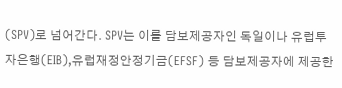(SPV)로 넘어간다. SPV는 이를 담보제공자인 독일이나 유럽투자은행(EIB),유럽재정안정기금(EFSF) 등 담보제공자에 제공한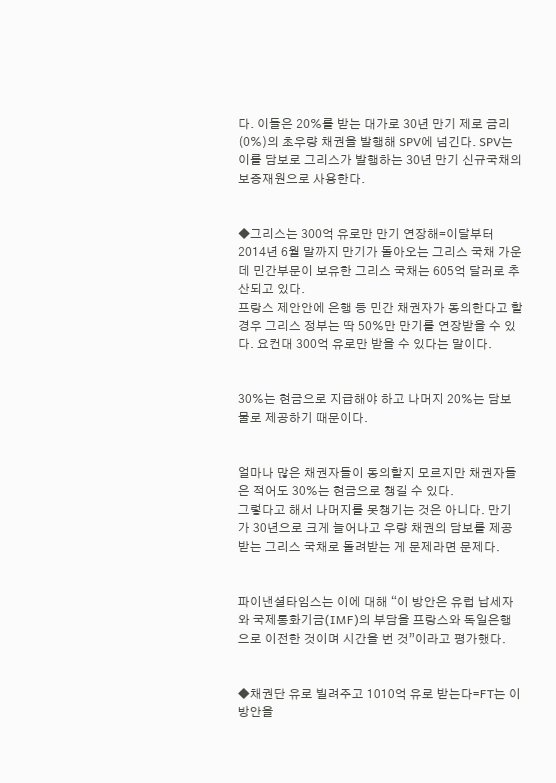다. 이들은 20%를 받는 대가로 30년 만기 제로 금리(0%)의 초우량 채권을 발행해 SPV에 넘긴다. SPV는 이를 담보로 그리스가 발행하는 30년 만기 신규국채의 보증재원으로 사용한다.


◆그리스는 300억 유로만 만기 연장해=이달부터 2014년 6월 말까지 만기가 돌아오는 그리스 국채 가운데 민간부문이 보유한 그리스 국채는 605억 달러로 추산되고 있다.
프랑스 제안안에 은행 등 민간 채권자가 동의한다고 할 경우 그리스 정부는 딱 50%만 만기를 연장받을 수 있다. 요컨대 300억 유로만 받을 수 있다는 말이다.


30%는 현금으로 지급해야 하고 나머지 20%는 담보물로 제공하기 때문이다.


얼마나 많은 채권자들이 동의할지 모르지만 채권자들은 적어도 30%는 현금으로 챙길 수 있다.
그렇다고 해서 나머지를 못챙기는 것은 아니다. 만기가 30년으로 크게 늘어나고 우량 채권의 담보를 제공받는 그리스 국채로 돌려받는 게 문제라면 문제다.


파이낸셜타임스는 이에 대해 “이 방안은 유럽 납세자와 국제통화기금(IMF)의 부담을 프랑스와 독일은행으로 이전한 것이며 시간을 번 것”이라고 평가했다.


◆채권단 유로 빌려주고 1010억 유로 받는다=FT는 이 방안을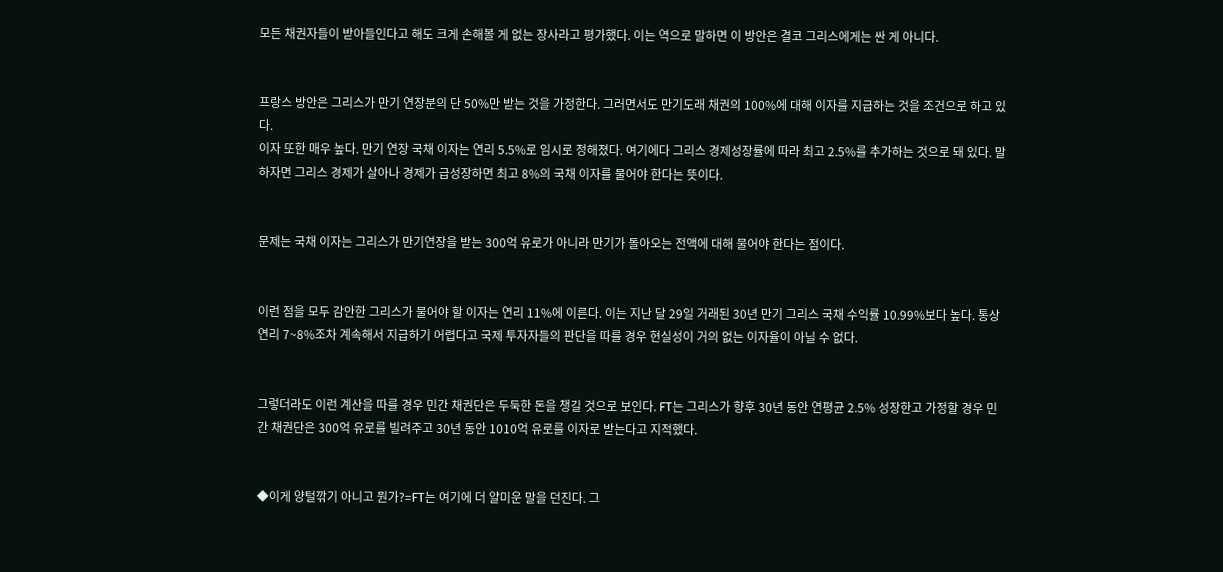모든 채권자들이 받아들인다고 해도 크게 손해볼 게 없는 장사라고 평가했다. 이는 역으로 말하면 이 방안은 결코 그리스에게는 싼 게 아니다.


프랑스 방안은 그리스가 만기 연장분의 단 50%만 받는 것을 가정한다. 그러면서도 만기도래 채권의 100%에 대해 이자를 지급하는 것을 조건으로 하고 있다.
이자 또한 매우 높다. 만기 연장 국채 이자는 연리 5.5%로 임시로 정해졌다. 여기에다 그리스 경제성장률에 따라 최고 2.5%를 추가하는 것으로 돼 있다. 말하자면 그리스 경제가 살아나 경제가 급성장하면 최고 8%의 국채 이자를 물어야 한다는 뜻이다.


문제는 국채 이자는 그리스가 만기연장을 받는 300억 유로가 아니라 만기가 돌아오는 전액에 대해 물어야 한다는 점이다.


이런 점을 모두 감안한 그리스가 물어야 할 이자는 연리 11%에 이른다. 이는 지난 달 29일 거래된 30년 만기 그리스 국채 수익률 10.99%보다 높다. 통상 연리 7~8%조차 계속해서 지급하기 어렵다고 국제 투자자들의 판단을 따를 경우 현실성이 거의 없는 이자율이 아닐 수 없다.


그렇더라도 이런 계산을 따를 경우 민간 채권단은 두둑한 돈을 챙길 것으로 보인다. FT는 그리스가 향후 30년 동안 연평균 2.5% 성장한고 가정할 경우 민간 채권단은 300억 유로를 빌려주고 30년 동안 1010억 유로를 이자로 받는다고 지적했다.


◆이게 양털깎기 아니고 뭔가?=FT는 여기에 더 얄미운 말을 던진다. 그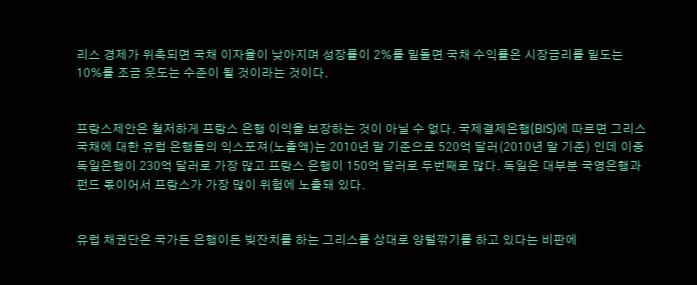리스 경제가 위축되면 국채 이자율이 낮아지며 성장률이 2%를 밑돌면 국채 수익률은 시장금리를 밑도는 10%를 조금 웃도는 수준이 될 것이라는 것이다.


프랑스제안은 철저하게 프랑스 은행 이익을 보장하는 것이 아닐 수 없다. 국제결제은행(BIS)에 따르면 그리스 국채에 대한 유럽 은행들의 익스포져(노출액)는 2010년 말 기준으로 520억 달러(2010년 말 기준) 인데 이중 독일은행이 230억 달러로 가장 많고 프랑스 은행이 150억 달러로 두번째로 많다. 독일은 대부분 국영은행과 펀드 몫이어서 프랑스가 가장 많이 위험에 노출돼 있다.


유럽 채권단은 국가든 은행이든 빚잔치를 하는 그리스를 상대로 양털깎기를 하고 있다는 비판에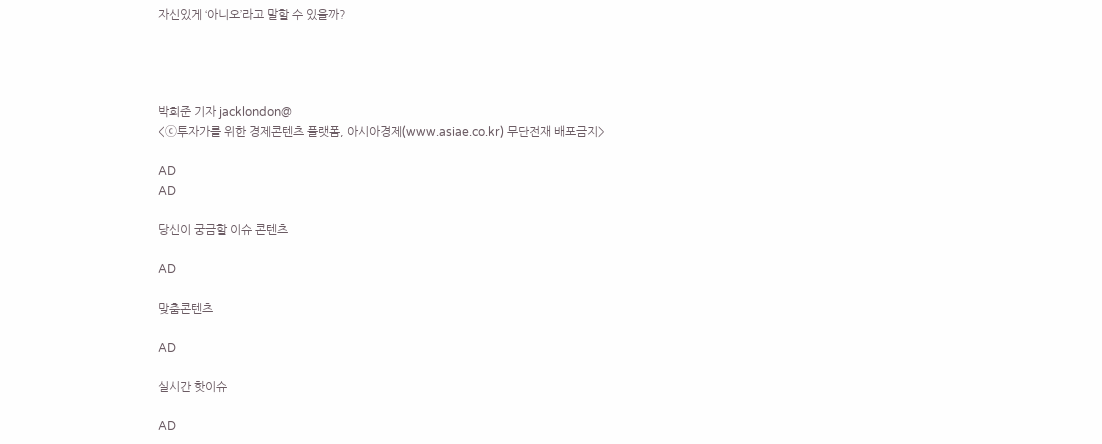자신있게 ‘아니오’라고 말할 수 있을까?




박희준 기자 jacklondon@
<ⓒ투자가를 위한 경제콘텐츠 플랫폼, 아시아경제(www.asiae.co.kr) 무단전재 배포금지>

AD
AD

당신이 궁금할 이슈 콘텐츠

AD

맞춤콘텐츠

AD

실시간 핫이슈

AD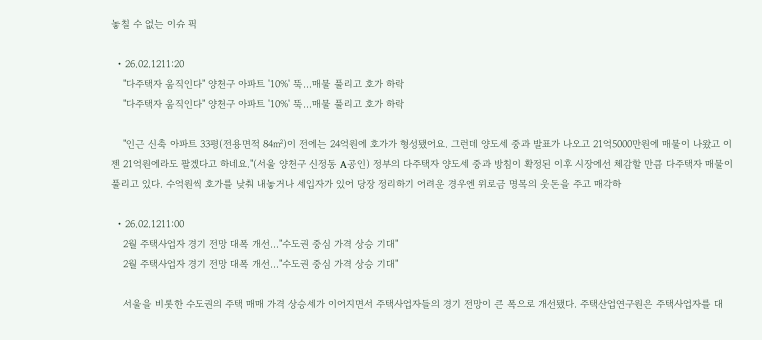놓칠 수 없는 이슈 픽

  • 26.02.1211:20
    "다주택자 움직인다" 양천구 아파트 '10%' 뚝…매물 풀리고 호가 하락
    "다주택자 움직인다" 양천구 아파트 '10%' 뚝…매물 풀리고 호가 하락

    "인근 신축 아파트 33평(전용면적 84㎡)이 전에는 24억원에 호가가 형성됐어요. 그런데 양도세 중과 발표가 나오고 21억5000만원에 매물이 나왔고 이젠 21억원에라도 팔겠다고 하네요."(서울 양천구 신정동 A공인) 정부의 다주택자 양도세 중과 방침이 확정된 이후 시장에선 체감할 만큼 다주택자 매물이 풀리고 있다. 수억원씩 호가를 낮춰 내놓거나 세입자가 있어 당장 정리하기 어려운 경우엔 위로금 명목의 웃돈을 주고 매각하

  • 26.02.1211:00
    2월 주택사업자 경기 전망 대폭 개선…"수도권 중심 가격 상승 기대"
    2월 주택사업자 경기 전망 대폭 개선…"수도권 중심 가격 상승 기대"

    서울을 비롯한 수도권의 주택 매매 가격 상승세가 이어지면서 주택사업자들의 경기 전망이 큰 폭으로 개선됐다. 주택산업연구원은 주택사업자를 대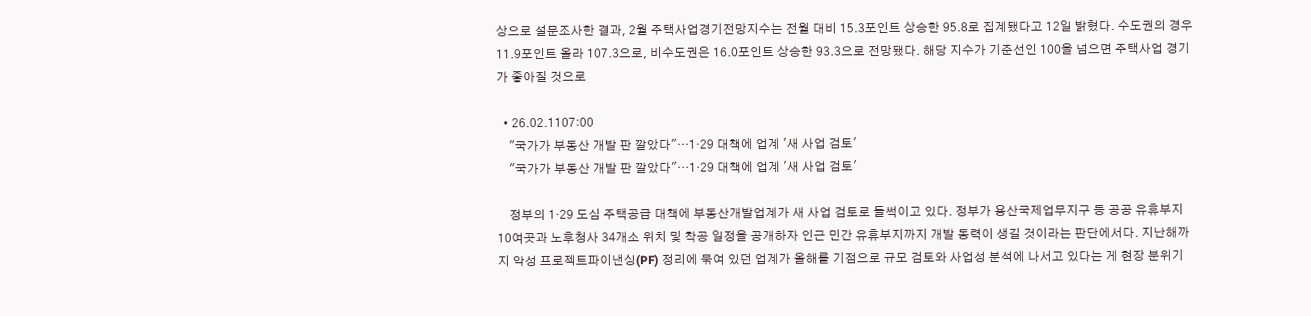상으로 설문조사한 결과, 2월 주택사업경기전망지수는 전월 대비 15.3포인트 상승한 95.8로 집계됐다고 12일 밝혔다. 수도권의 경우 11.9포인트 올라 107.3으로, 비수도권은 16.0포인트 상승한 93.3으로 전망됐다. 해당 지수가 기준선인 100을 넘으면 주택사업 경기가 좋아질 것으로

  • 26.02.1107:00
    "국가가 부동산 개발 판 깔았다"…1·29 대책에 업계 '새 사업 검토'
    "국가가 부동산 개발 판 깔았다"…1·29 대책에 업계 '새 사업 검토'

    정부의 1·29 도심 주택공급 대책에 부동산개발업계가 새 사업 검토로 들썩이고 있다. 정부가 용산국제업무지구 등 공공 유휴부지 10여곳과 노후청사 34개소 위치 및 착공 일정을 공개하자 인근 민간 유휴부지까지 개발 동력이 생길 것이라는 판단에서다. 지난해까지 악성 프로젝트파이낸싱(PF) 정리에 묶여 있던 업계가 올해를 기점으로 규모 검토와 사업성 분석에 나서고 있다는 게 현장 분위기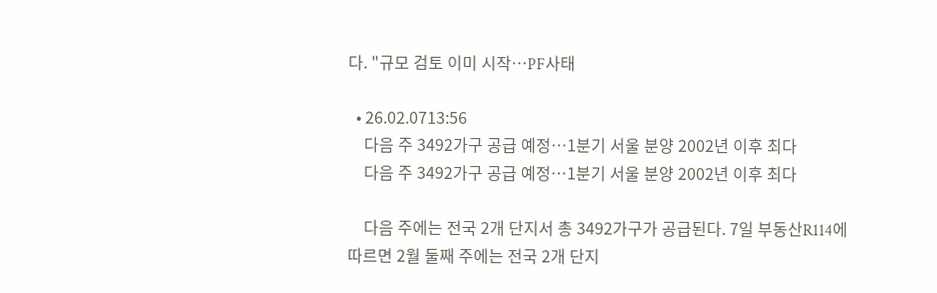다. "규모 검토 이미 시작…PF사태

  • 26.02.0713:56
    다음 주 3492가구 공급 예정…1분기 서울 분양 2002년 이후 최다
    다음 주 3492가구 공급 예정…1분기 서울 분양 2002년 이후 최다

    다음 주에는 전국 2개 단지서 총 3492가구가 공급된다. 7일 부동산R114에 따르면 2월 둘째 주에는 전국 2개 단지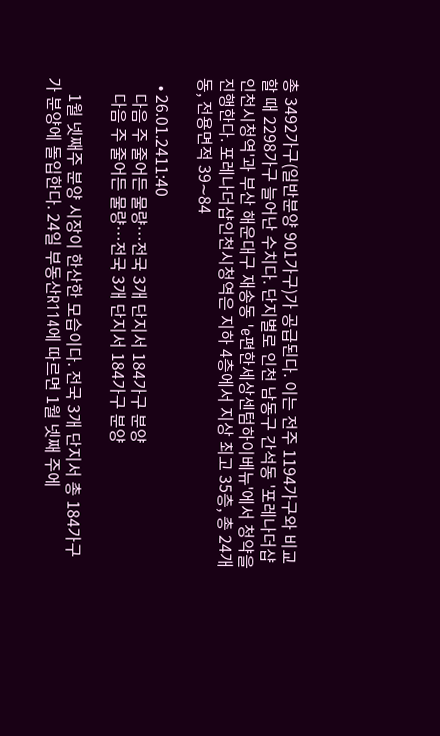총 3492가구(일반분양 901가구)가 공급된다. 이는 전주 1194가구와 비교할 때 2298가구 늘어난 수치다. 단지별로 인천 남동구 간석동 '포레나더샵인천시청역'과 부산 해운대구 재송동 'e편한세상센텀하이베뉴'에서 청약을 진행한다. 포레나더샵인천시청역은 지하 4층에서 지상 최고 35층, 총 24개동, 전용면적 39∼84

  • 26.01.2411:40
    다음 주 줄어든 물량…전국 3개 단지서 184가구 분양
    다음 주 줄어든 물량…전국 3개 단지서 184가구 분양

    1월 넷째주 분양 시장이 한산한 모습이다. 전국 3개 단지서 총 184가구가 분양에 돌입한다. 24일 부동산R114에 따르면 1월 넷째 주에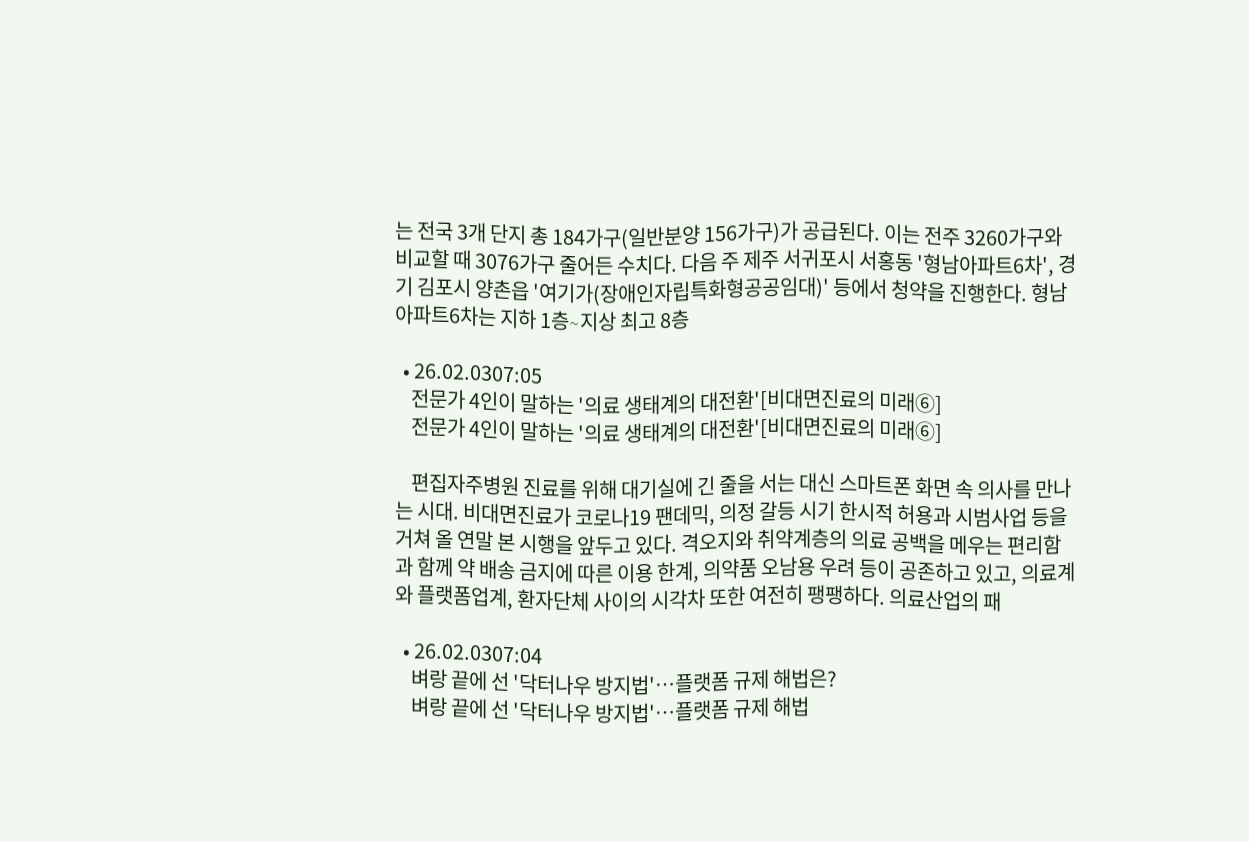는 전국 3개 단지 총 184가구(일반분양 156가구)가 공급된다. 이는 전주 3260가구와 비교할 때 3076가구 줄어든 수치다. 다음 주 제주 서귀포시 서홍동 '형남아파트6차', 경기 김포시 양촌읍 '여기가(장애인자립특화형공공임대)' 등에서 청약을 진행한다. 형남아파트6차는 지하 1층∼지상 최고 8층

  • 26.02.0307:05
    전문가 4인이 말하는 '의료 생태계의 대전환'[비대면진료의 미래⑥]
    전문가 4인이 말하는 '의료 생태계의 대전환'[비대면진료의 미래⑥]

    편집자주병원 진료를 위해 대기실에 긴 줄을 서는 대신 스마트폰 화면 속 의사를 만나는 시대. 비대면진료가 코로나19 팬데믹, 의정 갈등 시기 한시적 허용과 시범사업 등을 거쳐 올 연말 본 시행을 앞두고 있다. 격오지와 취약계층의 의료 공백을 메우는 편리함과 함께 약 배송 금지에 따른 이용 한계, 의약품 오남용 우려 등이 공존하고 있고, 의료계와 플랫폼업계, 환자단체 사이의 시각차 또한 여전히 팽팽하다. 의료산업의 패

  • 26.02.0307:04
    벼랑 끝에 선 '닥터나우 방지법'…플랫폼 규제 해법은?
    벼랑 끝에 선 '닥터나우 방지법'…플랫폼 규제 해법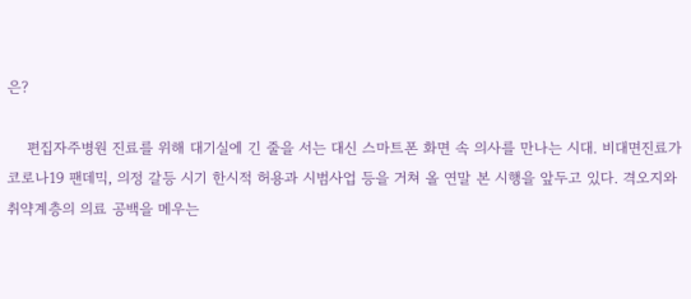은?

    편집자주병원 진료를 위해 대기실에 긴 줄을 서는 대신 스마트폰 화면 속 의사를 만나는 시대. 비대면진료가 코로나19 팬데믹, 의정 갈등 시기 한시적 허용과 시범사업 등을 거쳐 올 연말 본 시행을 앞두고 있다. 격오지와 취약계층의 의료 공백을 메우는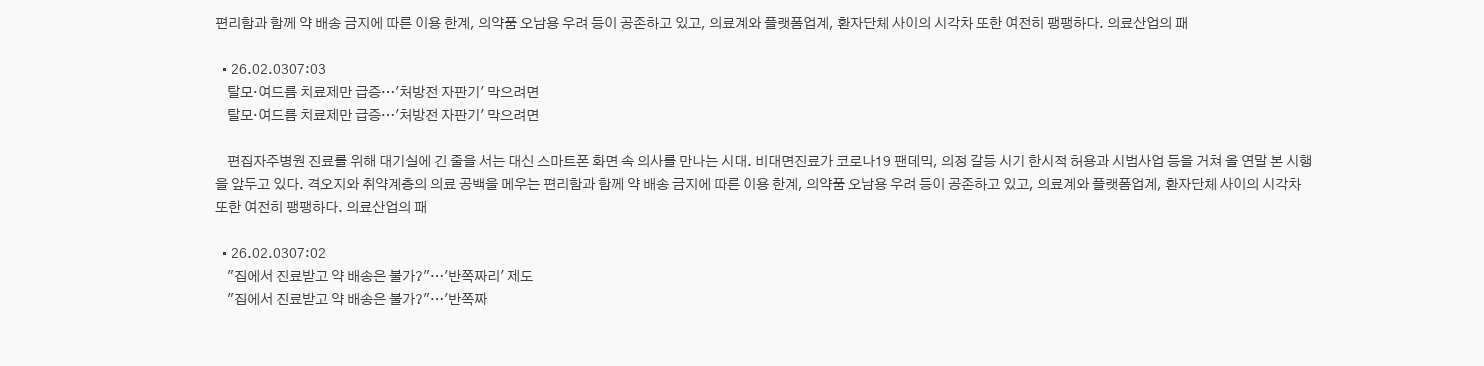편리함과 함께 약 배송 금지에 따른 이용 한계, 의약품 오남용 우려 등이 공존하고 있고, 의료계와 플랫폼업계, 환자단체 사이의 시각차 또한 여전히 팽팽하다. 의료산업의 패

  • 26.02.0307:03
    탈모·여드름 치료제만 급증…'처방전 자판기' 막으려면
    탈모·여드름 치료제만 급증…'처방전 자판기' 막으려면

    편집자주병원 진료를 위해 대기실에 긴 줄을 서는 대신 스마트폰 화면 속 의사를 만나는 시대. 비대면진료가 코로나19 팬데믹, 의정 갈등 시기 한시적 허용과 시범사업 등을 거쳐 올 연말 본 시행을 앞두고 있다. 격오지와 취약계층의 의료 공백을 메우는 편리함과 함께 약 배송 금지에 따른 이용 한계, 의약품 오남용 우려 등이 공존하고 있고, 의료계와 플랫폼업계, 환자단체 사이의 시각차 또한 여전히 팽팽하다. 의료산업의 패

  • 26.02.0307:02
    "집에서 진료받고 약 배송은 불가?"…'반쪽짜리' 제도
    "집에서 진료받고 약 배송은 불가?"…'반쪽짜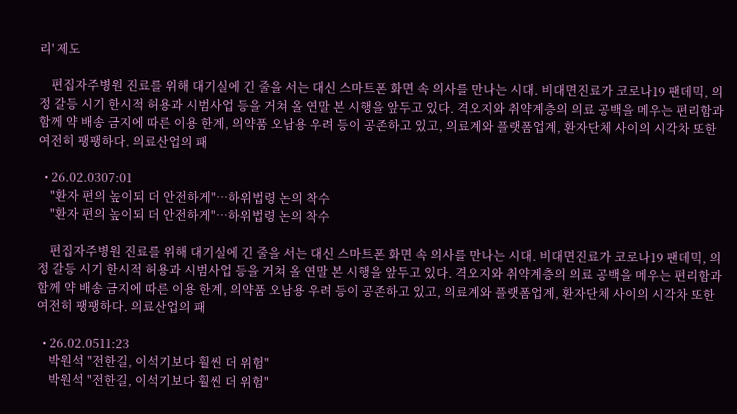리' 제도

    편집자주병원 진료를 위해 대기실에 긴 줄을 서는 대신 스마트폰 화면 속 의사를 만나는 시대. 비대면진료가 코로나19 팬데믹, 의정 갈등 시기 한시적 허용과 시범사업 등을 거쳐 올 연말 본 시행을 앞두고 있다. 격오지와 취약계층의 의료 공백을 메우는 편리함과 함께 약 배송 금지에 따른 이용 한계, 의약품 오남용 우려 등이 공존하고 있고, 의료계와 플랫폼업계, 환자단체 사이의 시각차 또한 여전히 팽팽하다. 의료산업의 패

  • 26.02.0307:01
    "환자 편의 높이되 더 안전하게"…하위법령 논의 착수
    "환자 편의 높이되 더 안전하게"…하위법령 논의 착수

    편집자주병원 진료를 위해 대기실에 긴 줄을 서는 대신 스마트폰 화면 속 의사를 만나는 시대. 비대면진료가 코로나19 팬데믹, 의정 갈등 시기 한시적 허용과 시범사업 등을 거쳐 올 연말 본 시행을 앞두고 있다. 격오지와 취약계층의 의료 공백을 메우는 편리함과 함께 약 배송 금지에 따른 이용 한계, 의약품 오남용 우려 등이 공존하고 있고, 의료계와 플랫폼업계, 환자단체 사이의 시각차 또한 여전히 팽팽하다. 의료산업의 패

  • 26.02.0511:23
    박원석 "전한길, 이석기보다 훨씬 더 위험"
    박원석 "전한길, 이석기보다 훨씬 더 위험"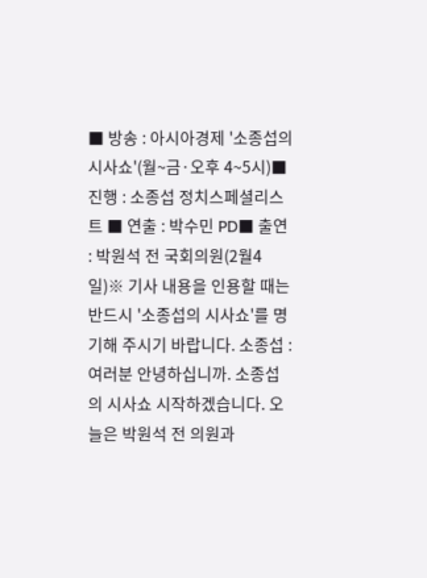■ 방송 : 아시아경제 '소종섭의 시사쇼'(월~금·오후 4~5시)■ 진행 : 소종섭 정치스페셜리스트 ■ 연출 : 박수민 PD■ 출연 : 박원석 전 국회의원(2월4일)※ 기사 내용을 인용할 때는 반드시 '소종섭의 시사쇼'를 명기해 주시기 바랍니다. 소종섭 : 여러분 안녕하십니까. 소종섭의 시사쇼 시작하겠습니다. 오늘은 박원석 전 의원과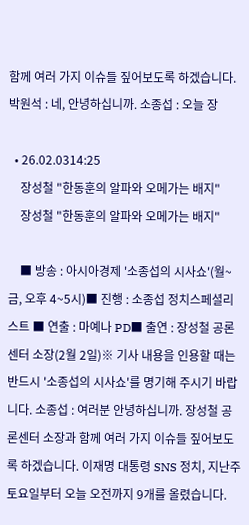함께 여러 가지 이슈들 짚어보도록 하겠습니다. 박원석 : 네, 안녕하십니까. 소종섭 : 오늘 장

  • 26.02.0314:25
    장성철 "한동훈의 알파와 오메가는 배지"
    장성철 "한동훈의 알파와 오메가는 배지"

    ■ 방송 : 아시아경제 '소종섭의 시사쇼'(월~금, 오후 4~5시)■ 진행 : 소종섭 정치스페셜리스트 ■ 연출 : 마예나 PD■ 출연 : 장성철 공론센터 소장(2월 2일)※ 기사 내용을 인용할 때는 반드시 '소종섭의 시사쇼'를 명기해 주시기 바랍니다. 소종섭 : 여러분 안녕하십니까. 장성철 공론센터 소장과 함께 여러 가지 이슈들 짚어보도록 하겠습니다. 이재명 대통령 SNS 정치, 지난주 토요일부터 오늘 오전까지 9개를 올렸습니다.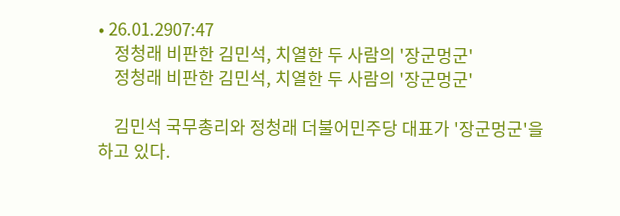• 26.01.2907:47
    정청래 비판한 김민석, 치열한 두 사람의 '장군멍군'
    정청래 비판한 김민석, 치열한 두 사람의 '장군멍군'

    김민석 국무총리와 정청래 더불어민주당 대표가 '장군멍군'을 하고 있다.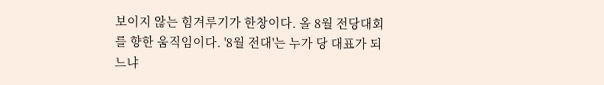보이지 않는 힘겨루기가 한창이다. 올 8월 전당대회를 향한 움직임이다. '8월 전대'는 누가 당 대표가 되느냐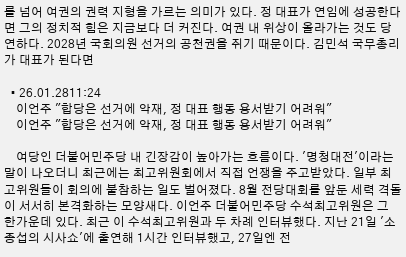를 넘어 여권의 권력 지형을 가르는 의미가 있다. 정 대표가 연임에 성공한다면 그의 정치적 힘은 지금보다 더 커진다. 여권 내 위상이 올라가는 것도 당연하다. 2028년 국회의원 선거의 공천권을 쥐기 때문이다. 김민석 국무총리가 대표가 된다면

  • 26.01.2811:24
    이언주 "합당은 선거에 악재, 정 대표 행동 용서받기 어려워"
    이언주 "합당은 선거에 악재, 정 대표 행동 용서받기 어려워"

    여당인 더불어민주당 내 긴장감이 높아가는 흐름이다. '명청대전'이라는 말이 나오더니 최근에는 최고위원회에서 직접 언쟁을 주고받았다. 일부 최고위원들이 회의에 불참하는 일도 벌어졌다. 8월 전당대회를 앞둔 세력 격돌이 서서히 본격화하는 모양새다. 이언주 더불어민주당 수석최고위원은 그 한가운데 있다. 최근 이 수석최고위원과 두 차례 인터뷰했다. 지난 21일 '소종섭의 시사쇼'에 출연해 1시간 인터뷰했고, 27일엔 전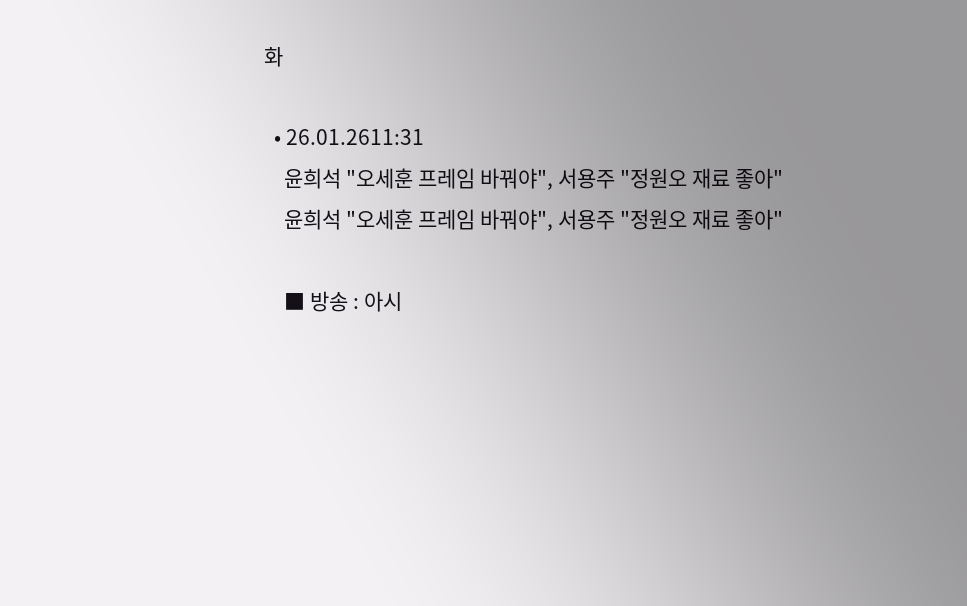화

  • 26.01.2611:31
    윤희석 "오세훈 프레임 바꿔야", 서용주 "정원오 재료 좋아"
    윤희석 "오세훈 프레임 바꿔야", 서용주 "정원오 재료 좋아"

    ■ 방송 : 아시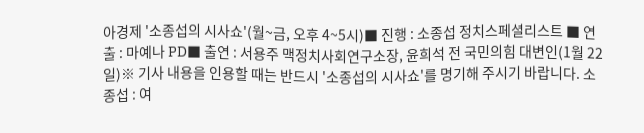아경제 '소종섭의 시사쇼'(월~금, 오후 4~5시)■ 진행 : 소종섭 정치스페셜리스트 ■ 연출 : 마예나 PD■ 출연 : 서용주 맥정치사회연구소장, 윤희석 전 국민의힘 대변인(1월 22일)※ 기사 내용을 인용할 때는 반드시 '소종섭의 시사쇼'를 명기해 주시기 바랍니다. 소종섭 : 여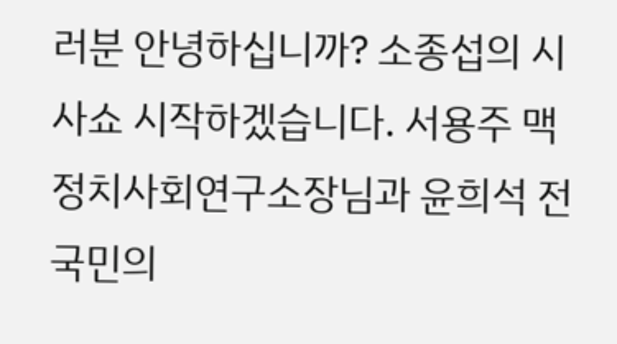러분 안녕하십니까? 소종섭의 시사쇼 시작하겠습니다. 서용주 맥 정치사회연구소장님과 윤희석 전 국민의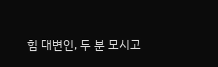힘 대변인, 두 분 모시고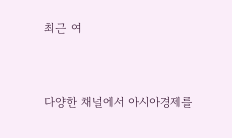최근 여


다양한 채널에서 아시아경제를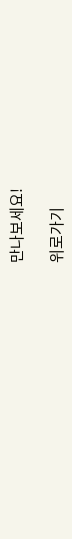만나보세요!

위로가기